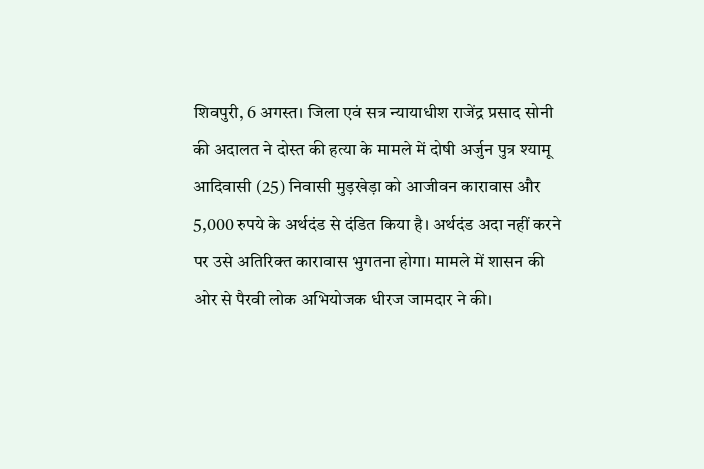शिवपुरी, 6 अगस्त। जिला एवं सत्र न्यायाधीश राजेंद्र प्रसाद सोनी की अदालत ने दोस्त की हत्या के मामले में दोषी अर्जुन पुत्र श्यामू आदिवासी (25) निवासी मुड़खेड़ा को आजीवन कारावास और 5,000 रुपये के अर्थदंड से दंडित किया है। अर्थदंड अदा नहीं करने पर उसे अतिरिक्त कारावास भुगतना होगा। मामले में शासन की ओर से पैरवी लोक अभियोजक धीरज जामदार ने की।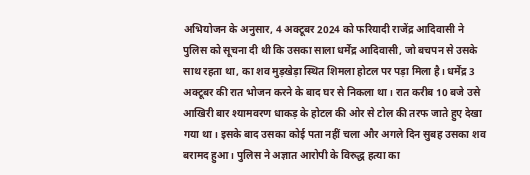अभियोजन के अनुसार, 4 अक्टूबर 2024 को फरियादी राजेंद्र आदिवासी ने पुलिस को सूचना दी थी कि उसका साला धर्मेंद्र आदिवासी, जो बचपन से उसके साथ रहता था, का शव मुड़खेड़ा स्थित शिमला होटल पर पड़ा मिला है। धर्मेंद्र 3 अक्टूबर की रात भोजन करने के बाद घर से निकला था। रात करीब 10 बजे उसे आखिरी बार श्यामवरण धाकड़ के होटल की ओर से टोल की तरफ जाते हुए देखा गया था। इसके बाद उसका कोई पता नहीं चला और अगले दिन सुबह उसका शव बरामद हुआ। पुलिस ने अज्ञात आरोपी के विरुद्ध हत्या का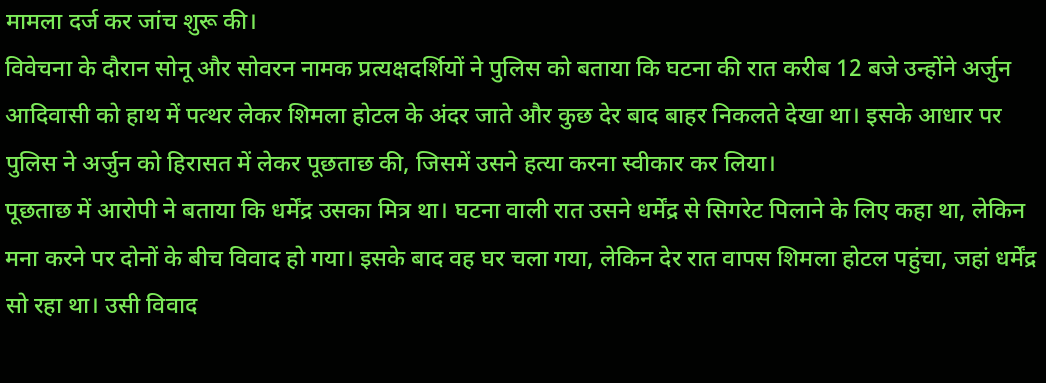मामला दर्ज कर जांच शुरू की।
विवेचना के दौरान सोनू और सोवरन नामक प्रत्यक्षदर्शियों ने पुलिस को बताया कि घटना की रात करीब 12 बजे उन्होंने अर्जुन आदिवासी को हाथ में पत्थर लेकर शिमला होटल के अंदर जाते और कुछ देर बाद बाहर निकलते देखा था। इसके आधार पर पुलिस ने अर्जुन को हिरासत में लेकर पूछताछ की, जिसमें उसने हत्या करना स्वीकार कर लिया।
पूछताछ में आरोपी ने बताया कि धर्मेंद्र उसका मित्र था। घटना वाली रात उसने धर्मेंद्र से सिगरेट पिलाने के लिए कहा था, लेकिन मना करने पर दोनों के बीच विवाद हो गया। इसके बाद वह घर चला गया, लेकिन देर रात वापस शिमला होटल पहुंचा, जहां धर्मेंद्र सो रहा था। उसी विवाद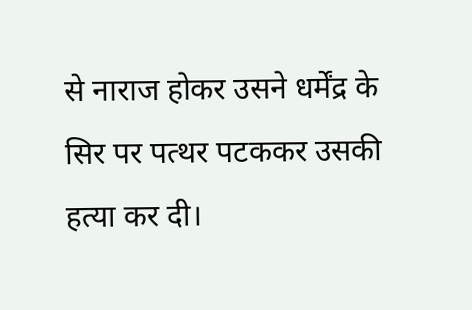से नाराज होकर उसने धर्मेंद्र के सिर पर पत्थर पटककर उसकी हत्या कर दी।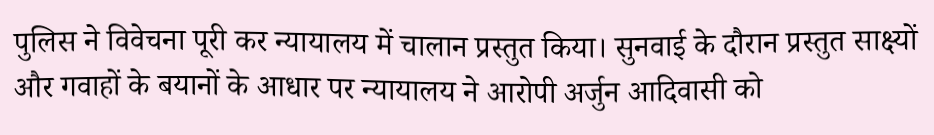पुलिस ने विवेचना पूरी कर न्यायालय में चालान प्रस्तुत किया। सुनवाई के दौरान प्रस्तुत साक्ष्यों और गवाहों के बयानों के आधार पर न्यायालय ने आरोपी अर्जुन आदिवासी को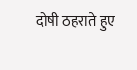दोषी ठहराते हुए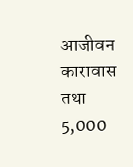आजीवन कारावास तथा 5,000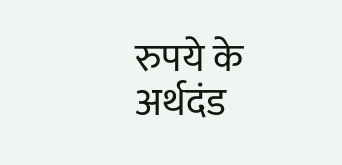रुपये के अर्थदंड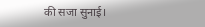की सजा सुनाई।